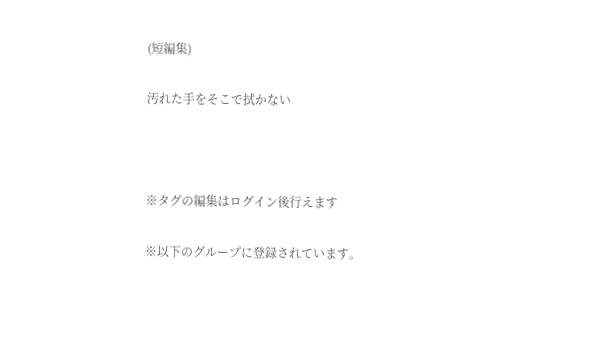(短編集)

汚れた手をそこで拭かない



※タグの編集はログイン後行えます

※以下のグループに登録されています。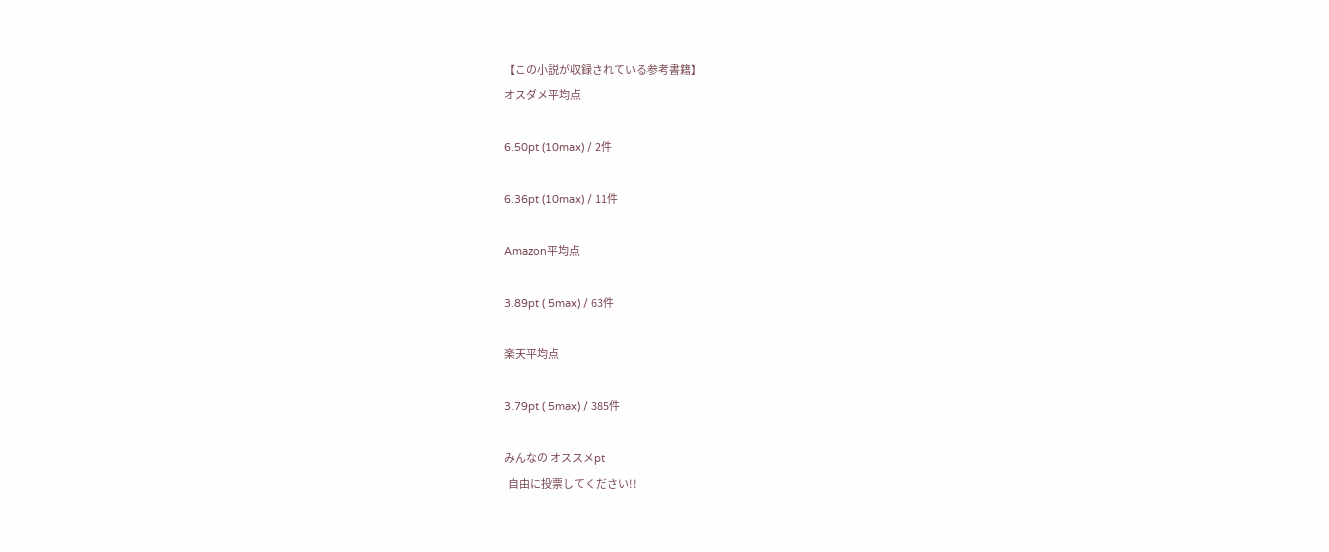【この小説が収録されている参考書籍】
オスダメ平均点

6.50pt (10max) / 2件

6.36pt (10max) / 11件

Amazon平均点

3.89pt ( 5max) / 63件

楽天平均点

3.79pt ( 5max) / 385件

みんなの オススメpt
  自由に投票してください!!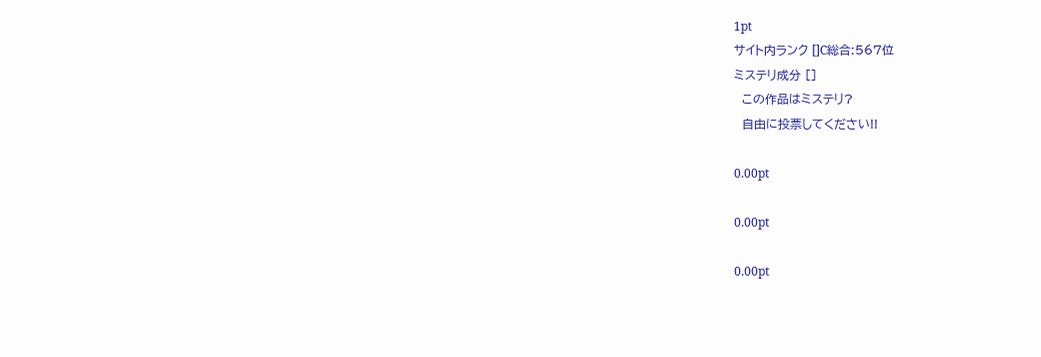1pt
サイト内ランク []C総合:567位
ミステリ成分 []
  この作品はミステリ?
  自由に投票してください!!

0.00pt

0.00pt

0.00pt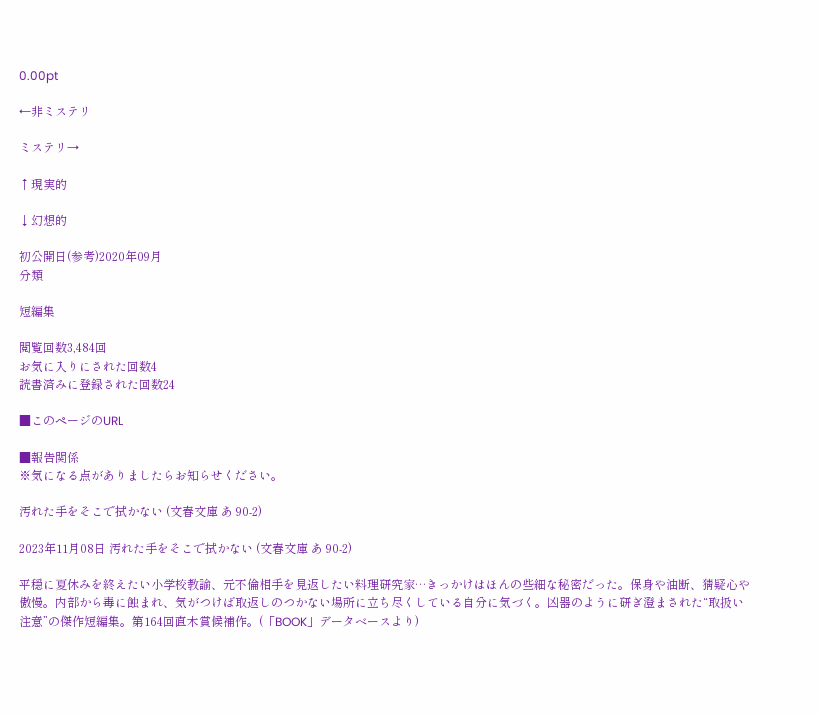0.00pt

←非ミステリ

ミステリ→

↑現実的

↓幻想的

初公開日(参考)2020年09月
分類

短編集

閲覧回数3,484回
お気に入りにされた回数4
読書済みに登録された回数24

■このページのURL

■報告関係
※気になる点がありましたらお知らせください。

汚れた手をそこで拭かない (文春文庫 あ 90-2)

2023年11月08日 汚れた手をそこで拭かない (文春文庫 あ 90-2)

平穏に夏休みを終えたい小学校教諭、元不倫相手を見返したい料理研究家…きっかけはほんの些細な秘密だった。保身や油断、猜疑心や傲慢。内部から毒に蝕まれ、気がつけば取返しのつかない場所に立ち尽くしている自分に気づく。凶器のように研ぎ澄まされた“取扱い注意”の傑作短編集。第164回直木賞候補作。(「BOOK」データベースより)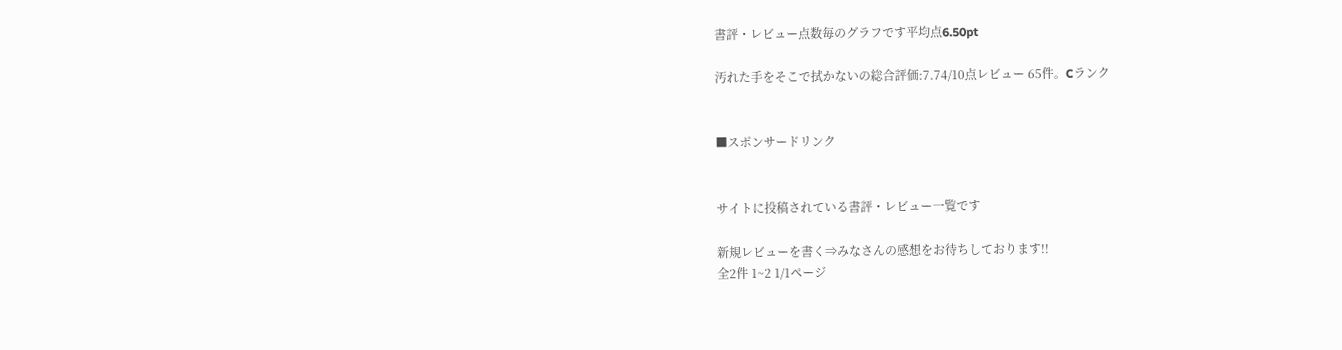書評・レビュー点数毎のグラフです平均点6.50pt

汚れた手をそこで拭かないの総合評価:7.74/10点レビュー 65件。Cランク


■スポンサードリンク


サイトに投稿されている書評・レビュー一覧です

新規レビューを書く⇒みなさんの感想をお待ちしております!!
全2件 1~2 1/1ページ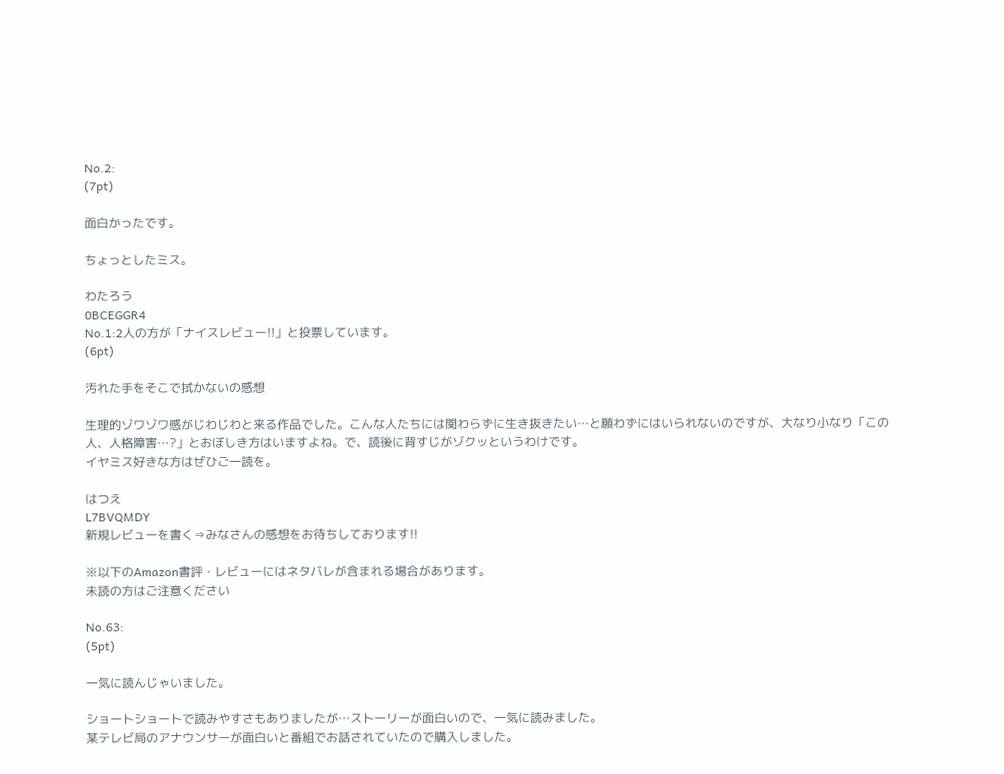No.2:
(7pt)

面白かったです。

ちょっとしたミス。

わたろう
0BCEGGR4
No.1:2人の方が「ナイスレビュー!!」と投票しています。
(6pt)

汚れた手をそこで拭かないの感想

生理的ゾワゾワ感がじわじわと来る作品でした。こんな人たちには関わらずに生き抜きたい…と願わずにはいられないのですが、大なり小なり「この人、人格障害…?」とおぼしき方はいますよね。で、読後に背すじがゾクッというわけです。
イヤミス好きな方はぜひご一読を。

はつえ
L7BVQMDY
新規レビューを書く⇒みなさんの感想をお待ちしております!!

※以下のAmazon書評・レビューにはネタバレが含まれる場合があります。
未読の方はご注意ください

No.63:
(5pt)

一気に読んじゃいました。

ショートショートで読みやすさもありましたが…ストーリーが面白いので、一気に読みました。
某テレビ局のアナウンサーが面白いと番組でお話されていたので購入しました。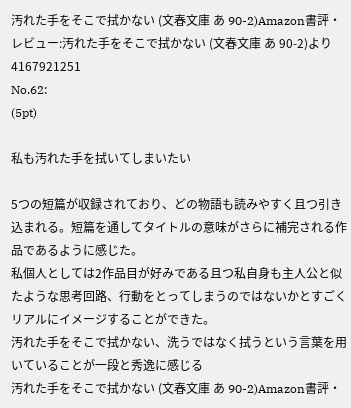汚れた手をそこで拭かない (文春文庫 あ 90-2)Amazon書評・レビュー:汚れた手をそこで拭かない (文春文庫 あ 90-2)より
4167921251
No.62:
(5pt)

私も汚れた手を拭いてしまいたい

5つの短篇が収録されており、どの物語も読みやすく且つ引き込まれる。短篇を通してタイトルの意味がさらに補完される作品であるように感じた。
私個人としては2作品目が好みである且つ私自身も主人公と似たような思考回路、行動をとってしまうのではないかとすごくリアルにイメージすることができた。
汚れた手をそこで拭かない、洗うではなく拭うという言葉を用いていることが一段と秀逸に感じる
汚れた手をそこで拭かない (文春文庫 あ 90-2)Amazon書評・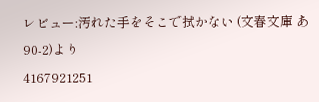レビュー:汚れた手をそこで拭かない (文春文庫 あ 90-2)より
4167921251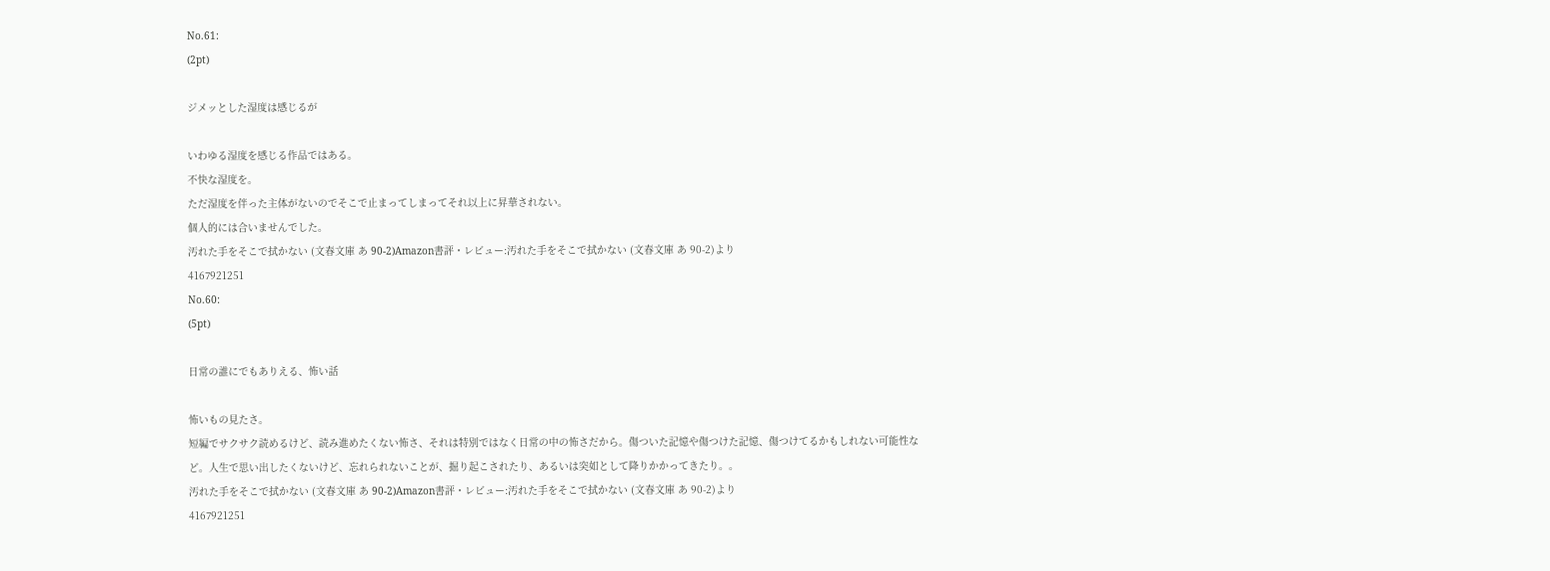No.61:
(2pt)

ジメッとした湿度は感じるが

いわゆる湿度を感じる作品ではある。
不快な湿度を。
ただ湿度を伴った主体がないのでそこで止まってしまってそれ以上に昇華されない。
個人的には合いませんでした。
汚れた手をそこで拭かない (文春文庫 あ 90-2)Amazon書評・レビュー:汚れた手をそこで拭かない (文春文庫 あ 90-2)より
4167921251
No.60:
(5pt)

日常の誰にでもありえる、怖い話

怖いもの見たさ。
短編でサクサク読めるけど、読み進めたくない怖さ、それは特別ではなく日常の中の怖さだから。傷ついた記憶や傷つけた記憶、傷つけてるかもしれない可能性など。人生で思い出したくないけど、忘れられないことが、掘り起こされたり、あるいは突如として降りかかってきたり。。
汚れた手をそこで拭かない (文春文庫 あ 90-2)Amazon書評・レビュー:汚れた手をそこで拭かない (文春文庫 あ 90-2)より
4167921251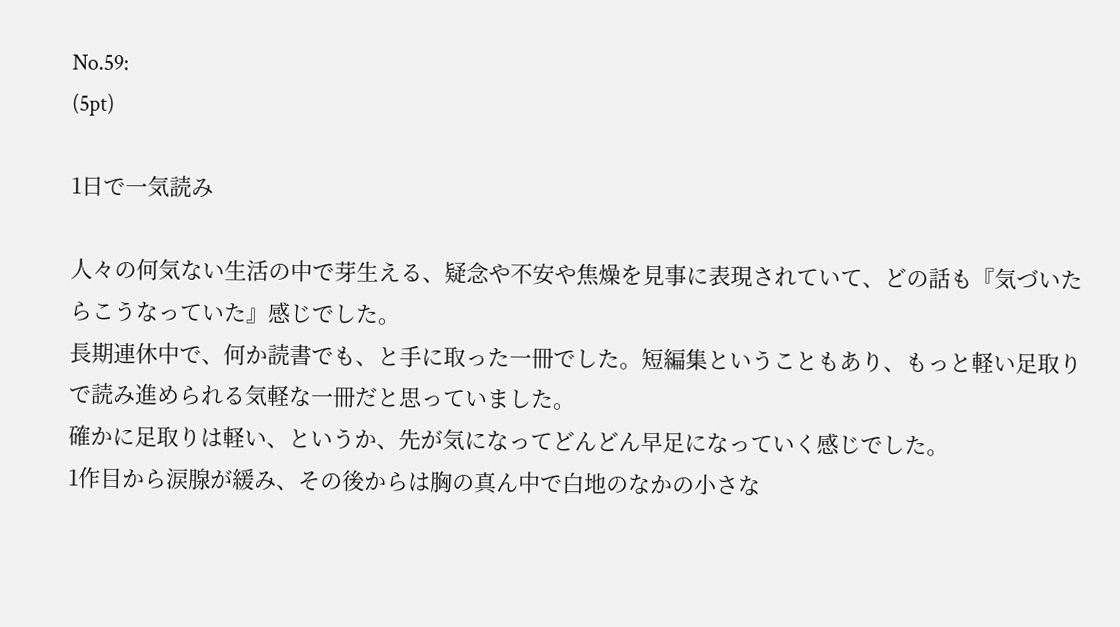No.59:
(5pt)

1日で一気読み

人々の何気ない生活の中で芽生える、疑念や不安や焦燥を見事に表現されていて、どの話も『気づいたらこうなっていた』感じでした。
長期連休中で、何か読書でも、と手に取った一冊でした。短編集ということもあり、もっと軽い足取りで読み進められる気軽な一冊だと思っていました。
確かに足取りは軽い、というか、先が気になってどんどん早足になっていく感じでした。
1作目から涙腺が緩み、その後からは胸の真ん中で白地のなかの小さな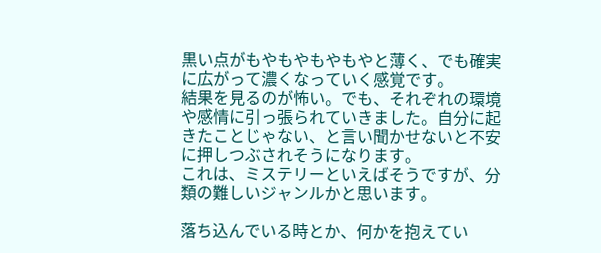黒い点がもやもやもやもやと薄く、でも確実に広がって濃くなっていく感覚です。
結果を見るのが怖い。でも、それぞれの環境や感情に引っ張られていきました。自分に起きたことじゃない、と言い聞かせないと不安に押しつぶされそうになります。
これは、ミステリーといえばそうですが、分類の難しいジャンルかと思います。

落ち込んでいる時とか、何かを抱えてい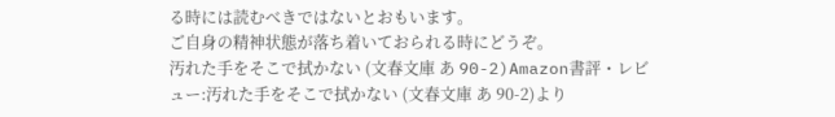る時には読むべきではないとおもいます。
ご自身の精神状態が落ち着いておられる時にどうぞ。
汚れた手をそこで拭かない (文春文庫 あ 90-2)Amazon書評・レビュー:汚れた手をそこで拭かない (文春文庫 あ 90-2)より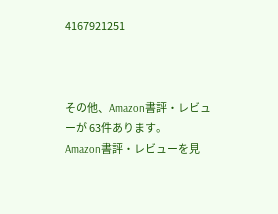4167921251



その他、Amazon書評・レビューが 63件あります。
Amazon書評・レビューを見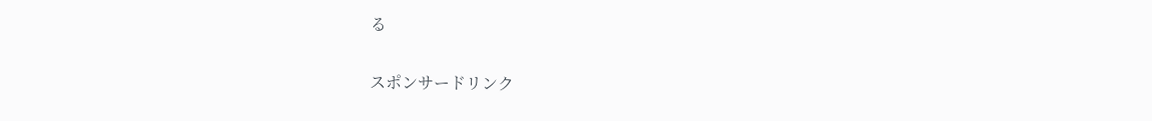る


スポンサードリンク